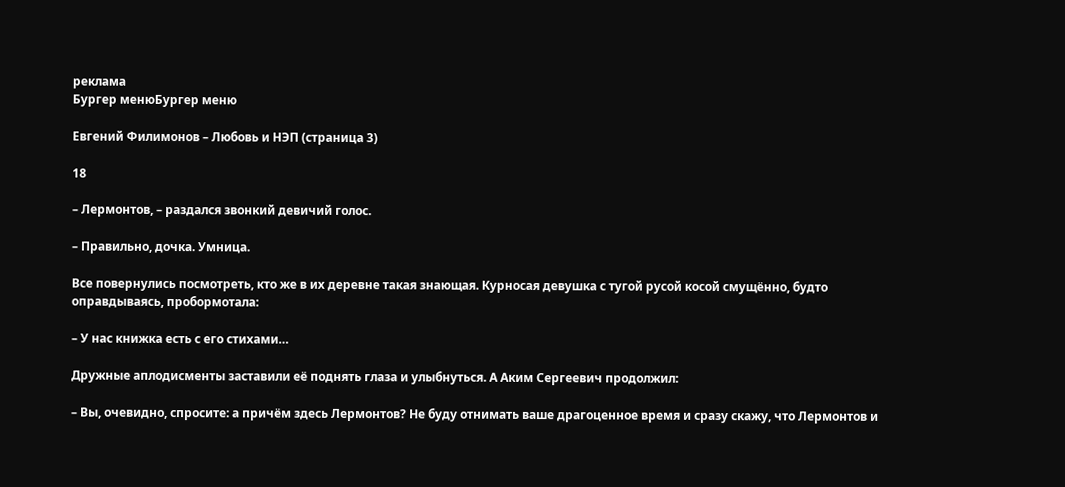реклама
Бургер менюБургер меню

Евгений Филимонов – Любовь и НЭП (страница 3)

18

– Лермонтов, – раздался звонкий девичий голос.

– Правильно, дочка. Умница.

Все повернулись посмотреть, кто же в их деревне такая знающая. Курносая девушка с тугой русой косой смущённо, будто оправдываясь, пробормотала:

– У нас книжка есть с его стихами…

Дружные аплодисменты заставили её поднять глаза и улыбнуться. А Аким Сергеевич продолжил:

– Вы, очевидно, спросите: а причём здесь Лермонтов? Не буду отнимать ваше драгоценное время и сразу скажу, что Лермонтов и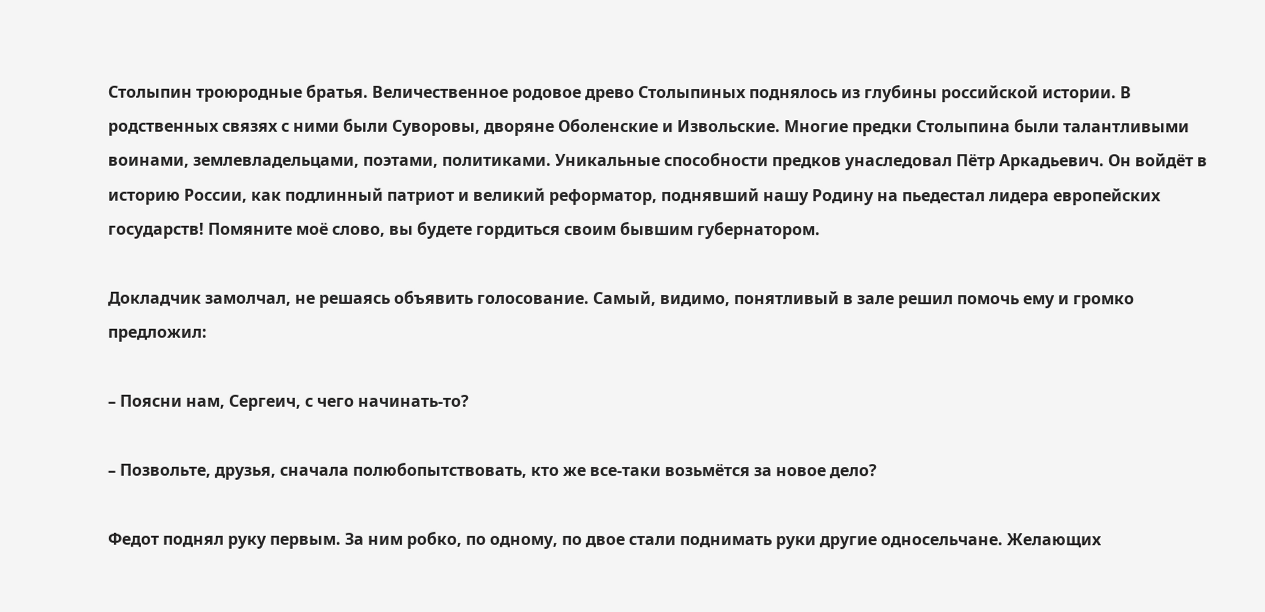Столыпин троюродные братья. Величественное родовое древо Столыпиных поднялось из глубины российской истории. В родственных связях с ними были Суворовы, дворяне Оболенские и Извольские. Многие предки Столыпина были талантливыми воинами, землевладельцами, поэтами, политиками. Уникальные способности предков унаследовал Пётр Аркадьевич. Он войдёт в историю России, как подлинный патриот и великий реформатор, поднявший нашу Родину на пьедестал лидера европейских государств! Помяните моё слово, вы будете гордиться своим бывшим губернатором.

Докладчик замолчал, не решаясь объявить голосование. Самый, видимо, понятливый в зале решил помочь ему и громко предложил:

– Поясни нам, Сергеич, с чего начинать-то?

– Позвольте, друзья, сначала полюбопытствовать, кто же все-таки возьмётся за новое дело?

Федот поднял руку первым. За ним робко, по одному, по двое стали поднимать руки другие односельчане. Желающих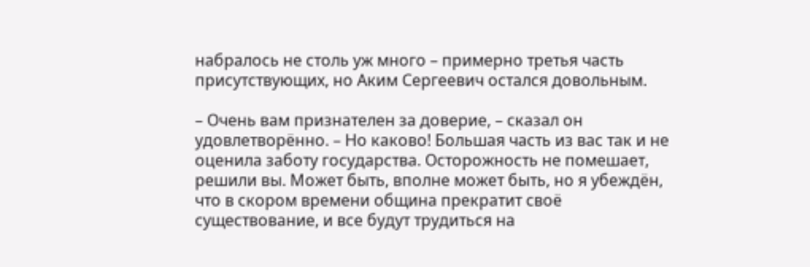набралось не столь уж много – примерно третья часть присутствующих, но Аким Сергеевич остался довольным.

– Очень вам признателен за доверие, – сказал он удовлетворённо. – Но каково! Большая часть из вас так и не оценила заботу государства. Осторожность не помешает, решили вы. Может быть, вполне может быть, но я убеждён, что в скором времени община прекратит своё существование, и все будут трудиться на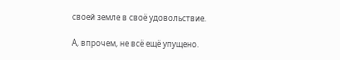своей земле в своё удовольствие.

А, впрочем, не всё ещё упущено.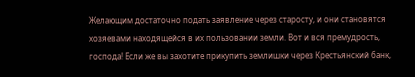Желающим достаточно подать заявление через старосту, и они становятся хозяевами находящейся в их пользовании земли. Вот и вся премудрость, господа! Если же вы захотите прикупить землишки через Крестьянский банк,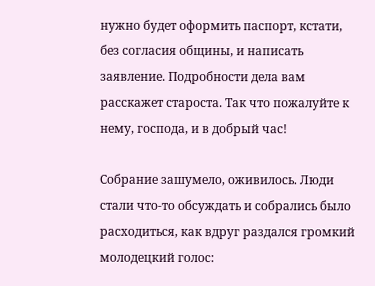нужно будет оформить паспорт, кстати, без согласия общины, и написать заявление. Подробности дела вам расскажет староста. Так что пожалуйте к нему, господа, и в добрый час!

Собрание зашумело, оживилось. Люди стали что-то обсуждать и собрались было расходиться, как вдруг раздался громкий молодецкий голос: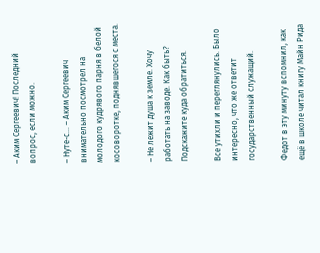– Аким Сергеевич! Последний вопрос, если можно.

– Нуте-с… – Аким Сергеевич внимательно посмотрел на молодого кудрявого парня в белой косоворотке, поднявшегося с места.

– Не лежит душа к земле. Хочу работать на заводе. Как быть? Подскажите куда обратиться.

Все утихли и переглянулись. Было интересно, что же ответит государственный служащий.

Федот в эту минуту вспомнил, как ещё в школе читал книгу Майн Рида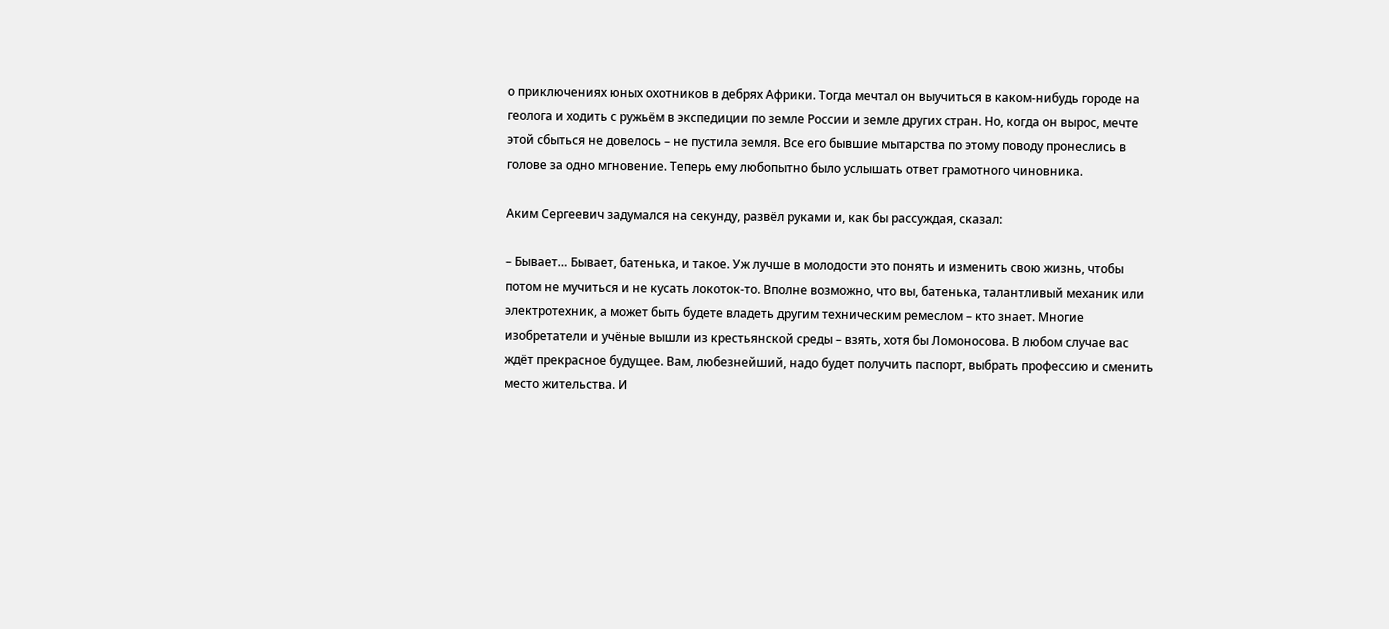о приключениях юных охотников в дебрях Африки. Тогда мечтал он выучиться в каком-нибудь городе на геолога и ходить с ружьём в экспедиции по земле России и земле других стран. Но, когда он вырос, мечте этой сбыться не довелось – не пустила земля. Все его бывшие мытарства по этому поводу пронеслись в голове за одно мгновение. Теперь ему любопытно было услышать ответ грамотного чиновника.

Аким Сергеевич задумался на секунду, развёл руками и, как бы рассуждая, сказал:

– Бывает… Бывает, батенька, и такое. Уж лучше в молодости это понять и изменить свою жизнь, чтобы потом не мучиться и не кусать локоток-то. Вполне возможно, что вы, батенька, талантливый механик или электротехник, а может быть будете владеть другим техническим ремеслом – кто знает. Многие изобретатели и учёные вышли из крестьянской среды – взять, хотя бы Ломоносова. В любом случае вас ждёт прекрасное будущее. Вам, любезнейший, надо будет получить паспорт, выбрать профессию и сменить место жительства. И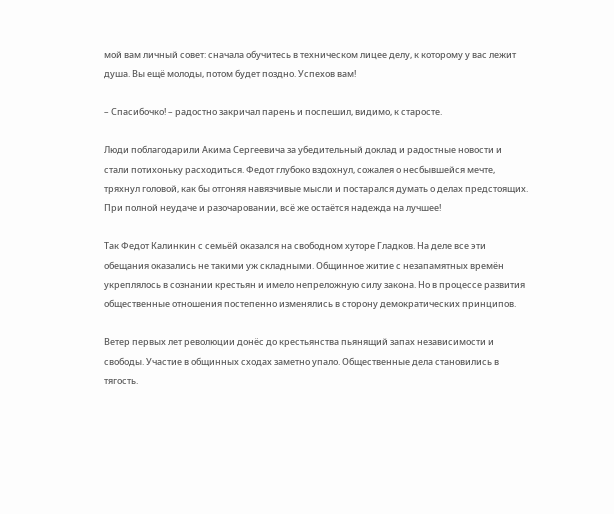мой вам личный совет: сначала обучитесь в техническом лицее делу, к которому у вас лежит душа. Вы ещё молоды, потом будет поздно. Успехов вам!

– Спасибочко! – радостно закричал парень и поспешил, видимо, к старосте.

Люди поблагодарили Акима Сергеевича за убедительный доклад и радостные новости и стали потихоньку расходиться. Федот глубоко вздохнул, сожалея о несбывшейся мечте, тряхнул головой, как бы отгоняя навязчивые мысли и постарался думать о делах предстоящих. При полной неудаче и разочаровании, всё же остаётся надежда на лучшее!

Так Федот Калинкин с семьёй оказался на свободном хуторе Гладков. На деле все эти обещания оказались не такими уж складными. Общинное житие с незапамятных времён укреплялось в сознании крестьян и имело непреложную силу закона. Но в процессе развития общественные отношения постепенно изменялись в сторону демократических принципов.

Ветер первых лет революции донёс до крестьянства пьянящий запах независимости и свободы. Участие в общинных сходах заметно упало. Общественные дела становились в тягость.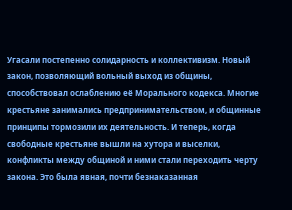Угасали постепенно солидарность и коллективизм. Новый закон, позволяющий вольный выход из общины, способствовал ослаблению её Морального кодекса. Многие крестьяне занимались предпринимательством, и общинные принципы тормозили их деятельность. И теперь, когда свободные крестьяне вышли на хутора и выселки, конфликты между общиной и ними стали переходить черту закона. Это была явная, почти безнаказанная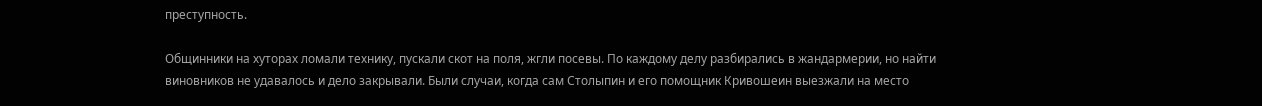преступность.

Общинники на хуторах ломали технику, пускали скот на поля, жгли посевы. По каждому делу разбирались в жандармерии, но найти виновников не удавалось и дело закрывали. Были случаи, когда сам Столыпин и его помощник Кривошеин выезжали на место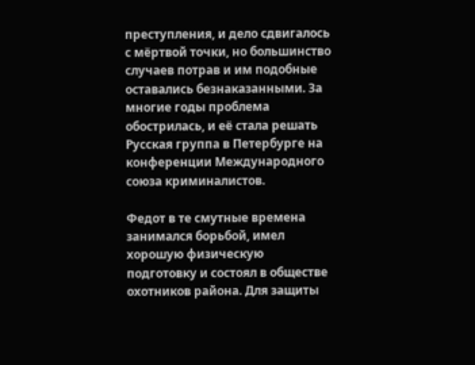преступления, и дело сдвигалось с мёртвой точки, но большинство случаев потрав и им подобные оставались безнаказанными. За многие годы проблема обострилась, и её стала решать Русская группа в Петербурге на конференции Международного союза криминалистов.

Федот в те смутные времена занимался борьбой, имел хорошую физическую подготовку и состоял в обществе охотников района. Для защиты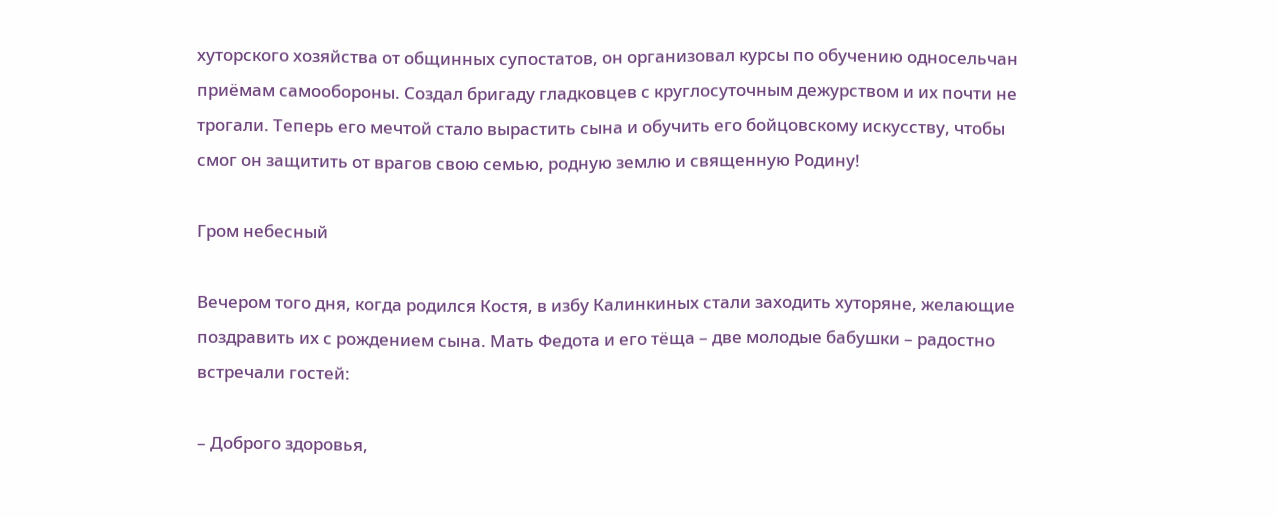хуторского хозяйства от общинных супостатов, он организовал курсы по обучению односельчан приёмам самообороны. Создал бригаду гладковцев с круглосуточным дежурством и их почти не трогали. Теперь его мечтой стало вырастить сына и обучить его бойцовскому искусству, чтобы смог он защитить от врагов свою семью, родную землю и священную Родину!

Гром небесный

Вечером того дня, когда родился Костя, в избу Калинкиных стали заходить хуторяне, желающие поздравить их с рождением сына. Мать Федота и его тёща – две молодые бабушки – радостно встречали гостей:

– Доброго здоровья,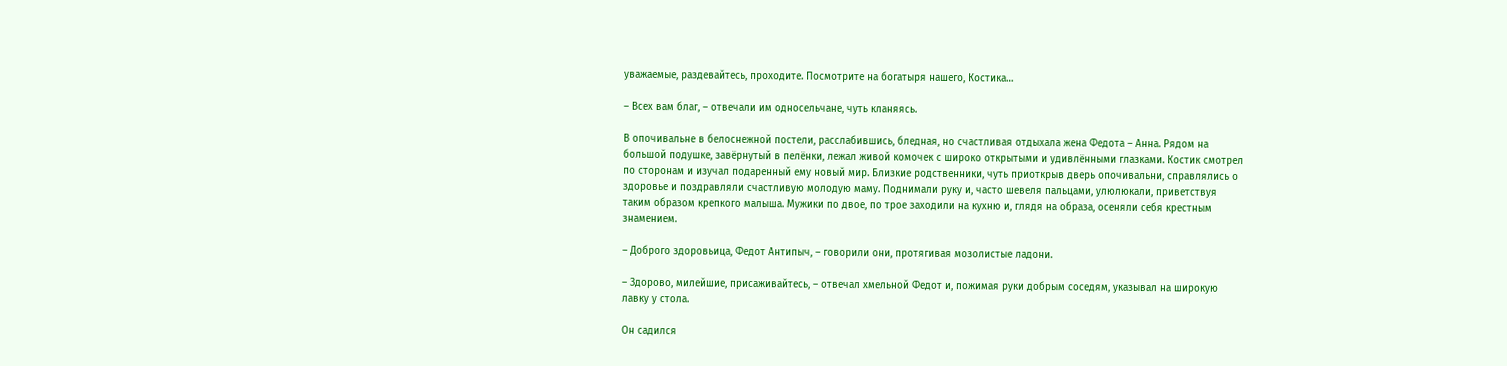уважаемые, раздевайтесь, проходите. Посмотрите на богатыря нашего, Костика…

– Всех вам благ, – отвечали им односельчане, чуть кланяясь.

В опочивальне в белоснежной постели, расслабившись, бледная, но счастливая отдыхала жена Федота – Анна. Рядом на большой подушке, завёрнутый в пелёнки, лежал живой комочек с широко открытыми и удивлёнными глазками. Костик смотрел по сторонам и изучал подаренный ему новый мир. Близкие родственники, чуть приоткрыв дверь опочивальни, справлялись о здоровье и поздравляли счастливую молодую маму. Поднимали руку и, часто шевеля пальцами, улюлюкали, приветствуя таким образом крепкого малыша. Мужики по двое, по трое заходили на кухню и, глядя на образа, осеняли себя крестным знамением.

– Доброго здоровьица, Федот Антипыч, – говорили они, протягивая мозолистые ладони.

– Здорово, милейшие, присаживайтесь, – отвечал хмельной Федот и, пожимая руки добрым соседям, указывал на широкую лавку у стола.

Он садился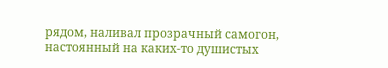рядом, наливал прозрачный самогон, настоянный на каких-то душистых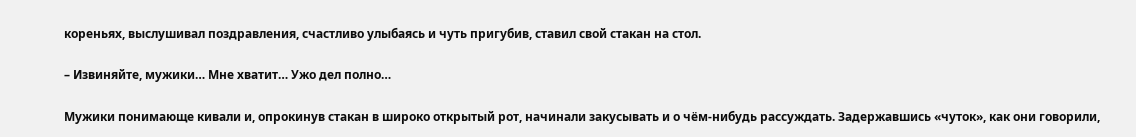кореньях, выслушивал поздравления, счастливо улыбаясь и чуть пригубив, ставил свой стакан на стол.

– Извиняйте, мужики… Мне хватит… Ужо дел полно…

Мужики понимающе кивали и, опрокинув стакан в широко открытый рот, начинали закусывать и о чём-нибудь рассуждать. Задержавшись «чуток», как они говорили,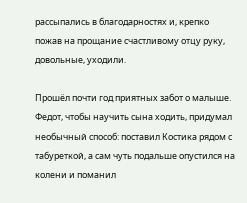рассыпались в благодарностях и, крепко пожав на прощание счастливому отцу руку, довольные, уходили.

Прошёл почти год приятных забот о малыше. Федот, чтобы научить сына ходить, придумал необычный способ: поставил Костика рядом с табуреткой, а сам чуть подальше опустился на колени и поманил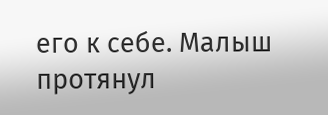его к себе. Малыш протянул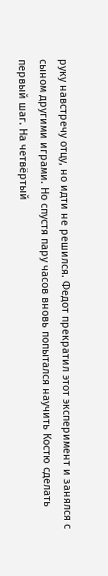руку навстречу отцу, но идти не решился. Федот прекратил этот эксперимент и занялся с сыном другими играми. Но спустя пару часов вновь попытался научить Костю сделать первый шаг. На четвёртый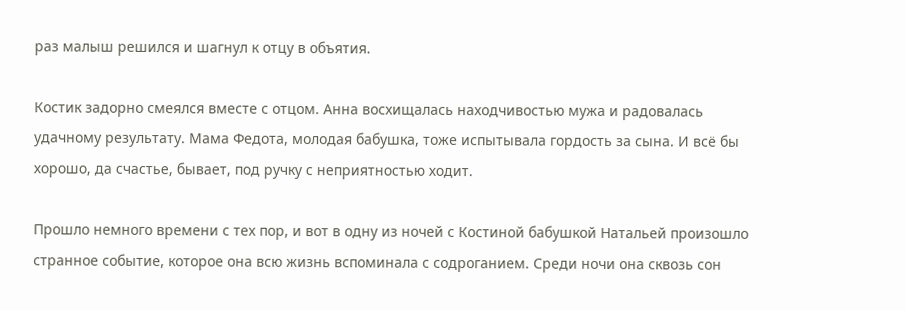раз малыш решился и шагнул к отцу в объятия.

Костик задорно смеялся вместе с отцом. Анна восхищалась находчивостью мужа и радовалась удачному результату. Мама Федота, молодая бабушка, тоже испытывала гордость за сына. И всё бы хорошо, да счастье, бывает, под ручку с неприятностью ходит.

Прошло немного времени с тех пор, и вот в одну из ночей с Костиной бабушкой Натальей произошло странное событие, которое она всю жизнь вспоминала с содроганием. Среди ночи она сквозь сон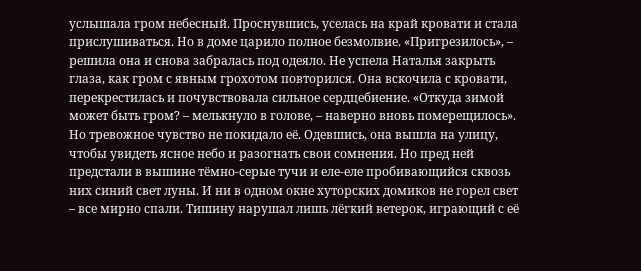услышала гром небесный. Проснувшись, уселась на край кровати и стала прислушиваться. Но в доме царило полное безмолвие. «Пригрезилось», – решила она и снова забралась под одеяло. Не успела Наталья закрыть глаза, как гром с явным грохотом повторился. Она вскочила с кровати, перекрестилась и почувствовала сильное сердцебиение. «Откуда зимой может быть гром? – мелькнуло в голове, – наверно вновь померещилось». Но тревожное чувство не покидало её. Одевшись, она вышла на улицу, чтобы увидеть ясное небо и разогнать свои сомнения. Но пред ней предстали в вышине тёмно-серые тучи и еле-еле пробивающийся сквозь них синий свет луны. И ни в одном окне хуторских домиков не горел свет – все мирно спали. Тишину нарушал лишь лёгкий ветерок, играющий с её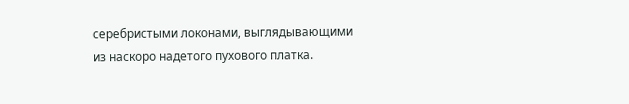серебристыми локонами, выглядывающими из наскоро надетого пухового платка.